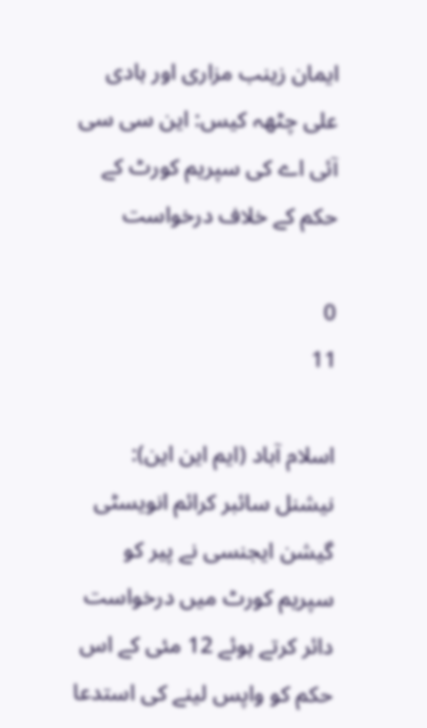ایمان زینب مزاری اور ہادی علی چٹھہ کیس: این سی سی آئی اے کی سپریم کورٹ کے حکم کے خلاف درخواست

0
11

اسلام آباد (ایم این این): نیشنل سائبر کرائم انویسٹی گیشن ایجنسی نے پیر کو سپریم کورٹ میں درخواست دائر کرتے ہوئے 12 مئی کے اس حکم کو واپس لینے کی استدعا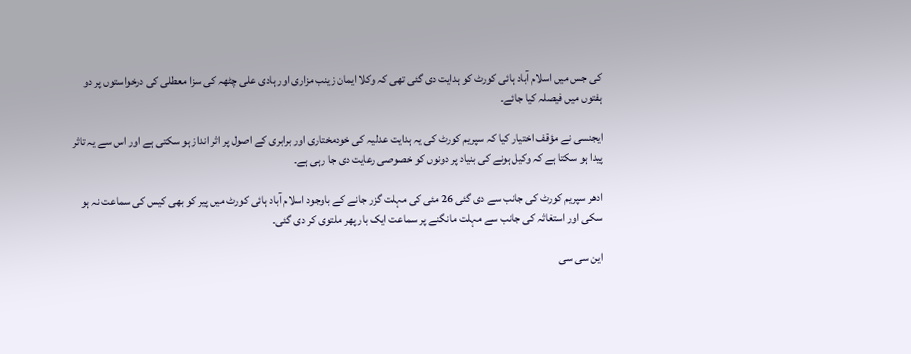کی جس میں اسلام آباد ہائی کورٹ کو ہدایت دی گئی تھی کہ وکلا ایمان زینب مزاری اور ہادی علی چٹھہ کی سزا معطلی کی درخواستوں پر دو ہفتوں میں فیصلہ کیا جائے۔

ایجنسی نے مؤقف اختیار کیا کہ سپریم کورٹ کی یہ ہدایت عدلیہ کی خودمختاری اور برابری کے اصول پر اثر انداز ہو سکتی ہے اور اس سے یہ تاثر پیدا ہو سکتا ہے کہ وکیل ہونے کی بنیاد پر دونوں کو خصوصی رعایت دی جا رہی ہے۔

ادھر سپریم کورٹ کی جانب سے دی گئی 26 مئی کی مہلت گزر جانے کے باوجود اسلام آباد ہائی کورٹ میں پیر کو بھی کیس کی سماعت نہ ہو سکی اور استغاثہ کی جانب سے مہلت مانگنے پر سماعت ایک بار پھر ملتوی کر دی گئی۔

این سی سی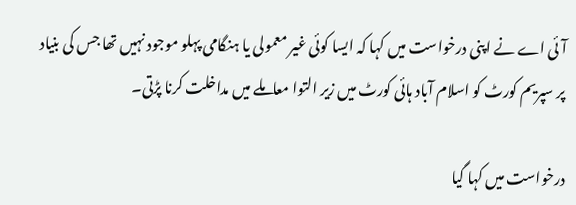آئی اے نے اپنی درخواست میں کہا کہ ایسا کوئی غیر معمولی یا ہنگامی پہلو موجود نہیں تھا جس کی بنیاد پر سپریم کورٹ کو اسلام آباد ہائی کورٹ میں زیر التوا معاملے میں مداخلت کرنا پڑتی۔

درخواست میں کہا گیا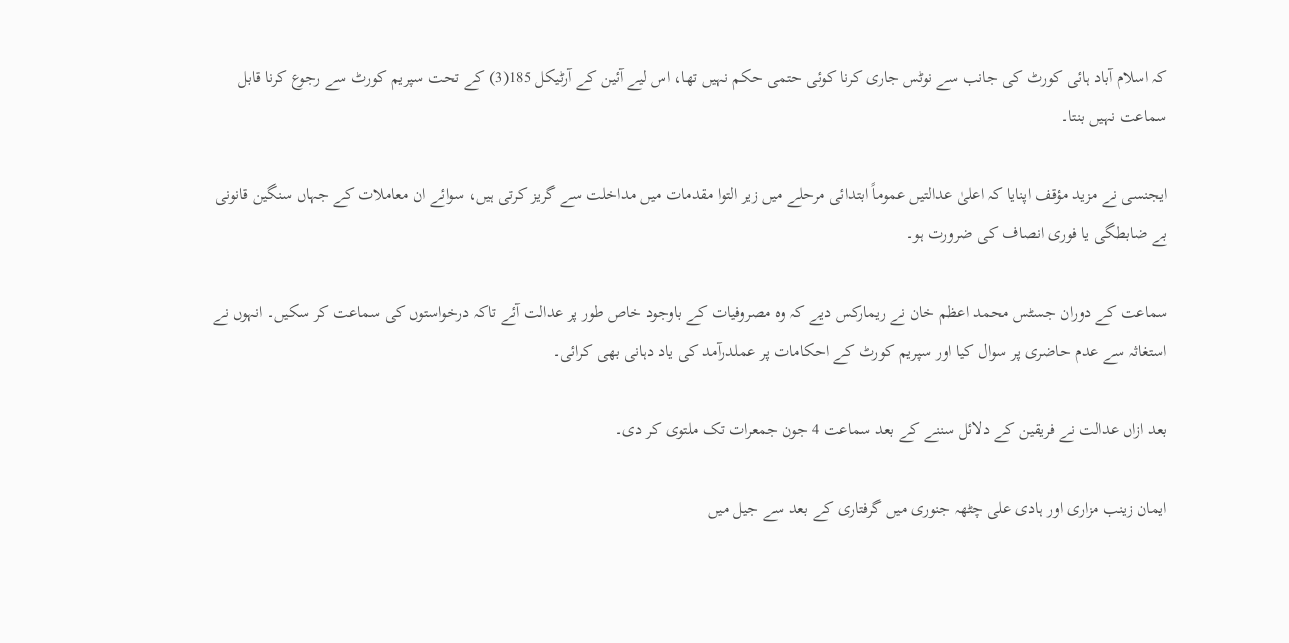کہ اسلام آباد ہائی کورٹ کی جانب سے نوٹس جاری کرنا کوئی حتمی حکم نہیں تھا، اس لیے آئین کے آرٹیکل 185(3) کے تحت سپریم کورٹ سے رجوع کرنا قابل سماعت نہیں بنتا۔

ایجنسی نے مزید مؤقف اپنایا کہ اعلیٰ عدالتیں عموماً ابتدائی مرحلے میں زیر التوا مقدمات میں مداخلت سے گریز کرتی ہیں، سوائے ان معاملات کے جہاں سنگین قانونی بے ضابطگی یا فوری انصاف کی ضرورت ہو۔

سماعت کے دوران جسٹس محمد اعظم خان نے ریمارکس دیے کہ وہ مصروفیات کے باوجود خاص طور پر عدالت آئے تاکہ درخواستوں کی سماعت کر سکیں۔ انہوں نے استغاثہ سے عدم حاضری پر سوال کیا اور سپریم کورٹ کے احکامات پر عملدرآمد کی یاد دہانی بھی کرائی۔

بعد ازاں عدالت نے فریقین کے دلائل سننے کے بعد سماعت 4 جون جمعرات تک ملتوی کر دی۔

ایمان زینب مزاری اور ہادی علی چٹھہ جنوری میں گرفتاری کے بعد سے جیل میں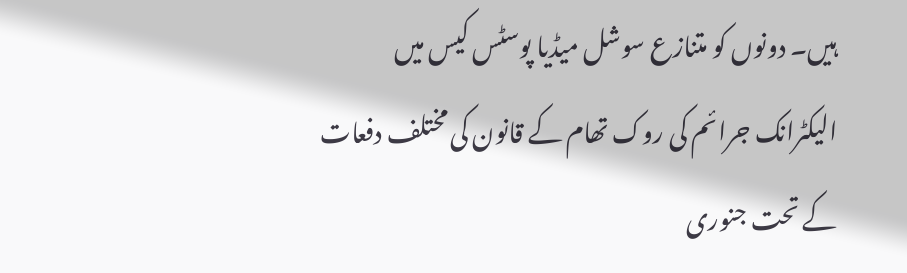ہیں۔ دونوں کو متنازع سوشل میڈیا پوسٹس کیس میں الیکٹرانک جرائم کی روک تھام کے قانون کی مختلف دفعات کے تحت جنوری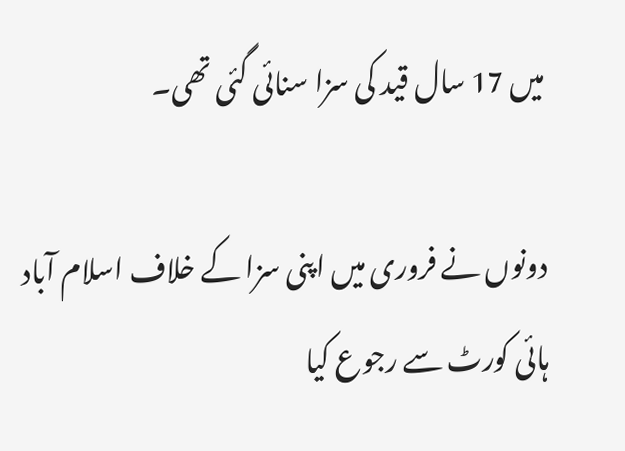میں 17 سال قید کی سزا سنائی گئی تھی۔

دونوں نے فروری میں اپنی سزا کے خلاف اسلام آباد ہائی کورٹ سے رجوع کیا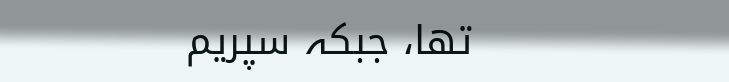تھا، جبکہ سپریم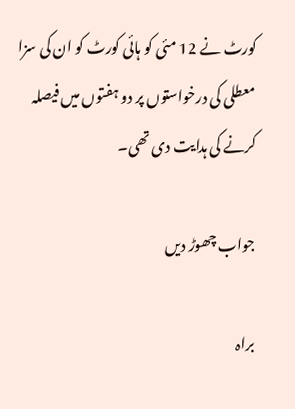کورٹ نے 12 مئی کو ہائی کورٹ کو ان کی سزا معطلی کی درخواستوں پر دو ہفتوں میں فیصلہ کرنے کی ہدایت دی تھی۔

جواب چھوڑ دیں

براہ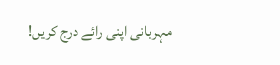مہربانی اپنی رائے درج کریں!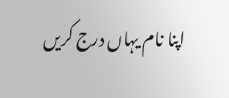اپنا نام یہاں درج کریں